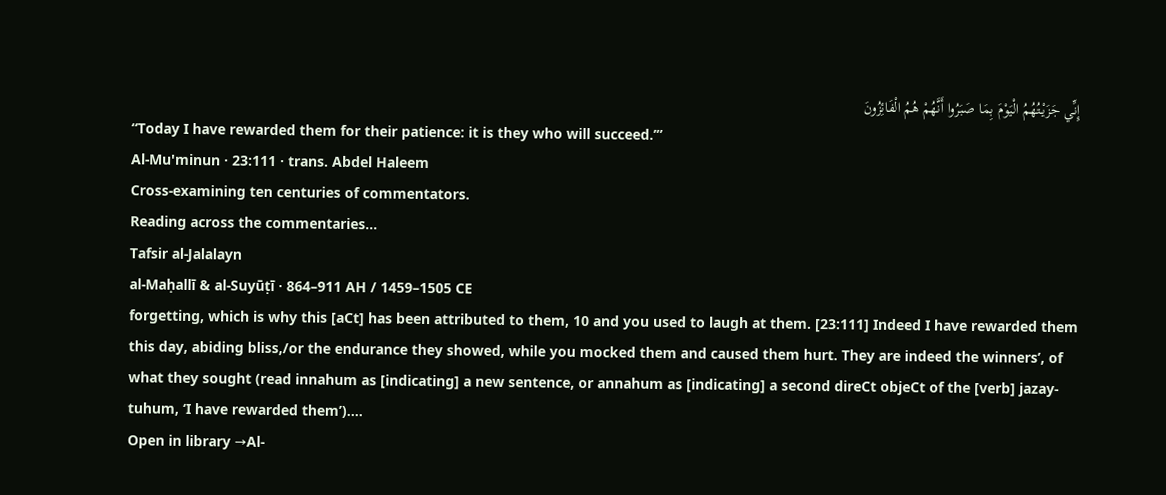إِنِّي جَزَيْتُهُمُ الْيَوْمَ بِمَا صَبَرُوا أَنَّهُمْ هُمُ الْفَائِزُونَ
“Today I have rewarded them for their patience: it is they who will succeed.’”
Al-Mu'minun · 23:111 · trans. Abdel Haleem
Cross-examining ten centuries of commentators.
Reading across the commentaries…
Tafsir al-Jalalayn
al-Maḥallī & al-Suyūṭī · 864–911 AH / 1459–1505 CE
forgetting, which is why this [aCt] has been attributed to them, 10 and you used to laugh at them. [23:111] Indeed I have rewarded them this day, abiding bliss,/or the endurance they showed, while you mocked them and caused them hurt. They are indeed the winners’, of what they sought (read innahum as [indicating] a new sentence, or annahum as [indicating] a second direCt objeCt of the [verb] jazay- tuhum, ‘I have rewarded them’).…
Open in library →Al-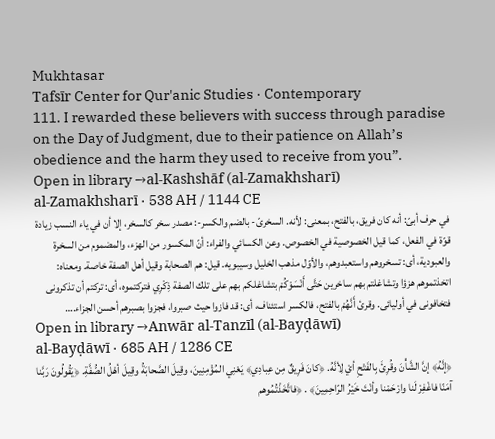Mukhtasar
Tafsīr Center for Qur'anic Studies · Contemporary
111. I rewarded these believers with success through paradise on the Day of Judgment, due to their patience on Allah’s obedience and the harm they used to receive from you”.
Open in library →al-Kashshāf (al-Zamakhsharī)
al-Zamakhsharī · 538 AH / 1144 CE
في حرف أبىّ: أنه كان فريق، بالفتح، بمعنى: لأنه. السخرىّ- بالضم والكسر-: مصدر سخر كالسخر، إلا أن في ياء النسب زيادة قوّة في الفعل، كما قيل الخصوصية في الخصوص. وعن الكسائي والفراء: أنّ المكسور من الهزء، والمضموم من السخرة والعبودية، أى: تسخروهم واستعبدوهم، والأوّل مذهب الخليل وسيبويه. قيل: هم الصحابة وقيل أهل الصفة خاصة. ومعناه: اتخذتموهم هزؤا وتشاغلتم بهم ساخرين حَتَّى أَنْسَوْكُمْ بتشاغلكم بهم على تلك الصفة ذِكْرِي فتركتموه، أى: تركتم أن تذكرونى فتخافونى في أوليائى. وقرئ أَنَّهُمْ بالفتح، فالكسر استئناف، أى: قد فازوا حيث صبروا، فجزوا بصبرهم أحسن الجزاء.…
Open in library →Anwār al-Tanzīl (al-Bayḍāwī)
al-Bayḍāwī · 685 AH / 1286 CE
﴿إنَّهُ﴾ إنَّ الشَّأْنَ وقُرِئَ بِالفَتْحِ أيْ لِأنَّهُ. ﴿كانَ فَرِيقٌ مِن عِبادِي﴾ يَعْنِي المُؤْمِنِينَ، وقِيلَ الصَّحابَةُ وقِيلَ أهْلُ الصُّفَّةِ. ﴿يَقُولُونَ رَبَّنا آمَنّا فاغْفِرْ لَنا وارْحَمْنا وأنْتَ خَيْرُ الرّاحِمِينَ﴾ . ﴿فاتَّخَذْتُمُوهم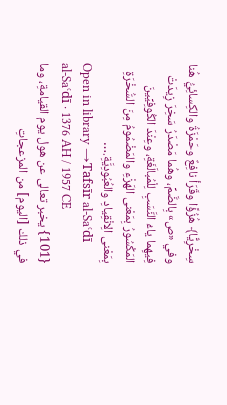سِخْرِيًّا﴾ هُزُؤًا وقَرَأ نافِعٌ وحَمْزَةُ والكِسائِيُّ هُنا وفي «ص» بِالضَّمِّ، وهُما مَصْدَرُ سَخِرَ زِيدَتْ فِيهِما ياءُ النَّسَبِ لِلْمُبالَغَةِ، وعِنْدَ الكُوفِيِّينَ المَكْسُورُ بِمَعْنى الهَزْءِ والمَضْمُومُ مِنَ السُّخْرَةِ بِمَعْنى الِانْقِيادِ والعُبُودِيَّةِ.…
Open in library →Tafsīr al-Saʿdī
al-Saʿdī · 1376 AH / 1957 CE
{101} يخبر تعالى عن هول يوم القيامةِ، وما في ذلك [اليوم] من المزعجاتِ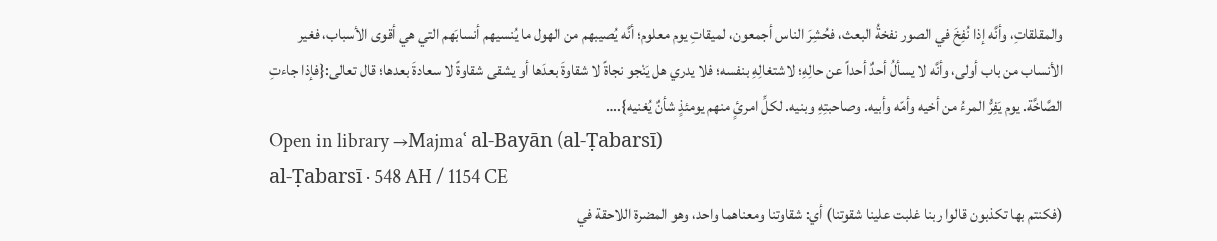والمقلقاتِ، وأنَّه إذا نُفِخَ في الصور نفخةُ البعث، فحُشِرَ الناس أجمعون، لميقاتِ يوم معلوم؛ أنَّه يُصيبهم من الهول ما يُنسيهم أنسابَهم التي هي أقوى الأسباب، فغير الأنساب من باب أولى، وأنَّه لا يسألُ أحدٌ أحداً عن حالِهِ؛ لاشتغالِهِ بنفسه؛ فلا يدري هل يَنْجو نجاةً لا شقاوةَ بعدَها أو يشقى شقاوةً لا سعادةَ بعدها؛ قال تعالى:{فإذا جاءتِ الصَّاخَّة. يوم يَفِرُّ المرءُ من أخيه وأمّه وأبيه. وصاحبتِهِ وبنيه. لكلِّ امرئٍ منهم يومئذٍ شأنٌ يُغنيه}.…
Open in library →Majmaʿ al-Bayān (al-Ṭabarsī)
al-Ṭabarsī · 548 AH / 1154 CE
(فكنتم بها تكذبون قالوا ربنا غلبت علينا شقوتنا) أي: شقاوتنا ومعناهما واحد، وهو المضرة اللاحقة في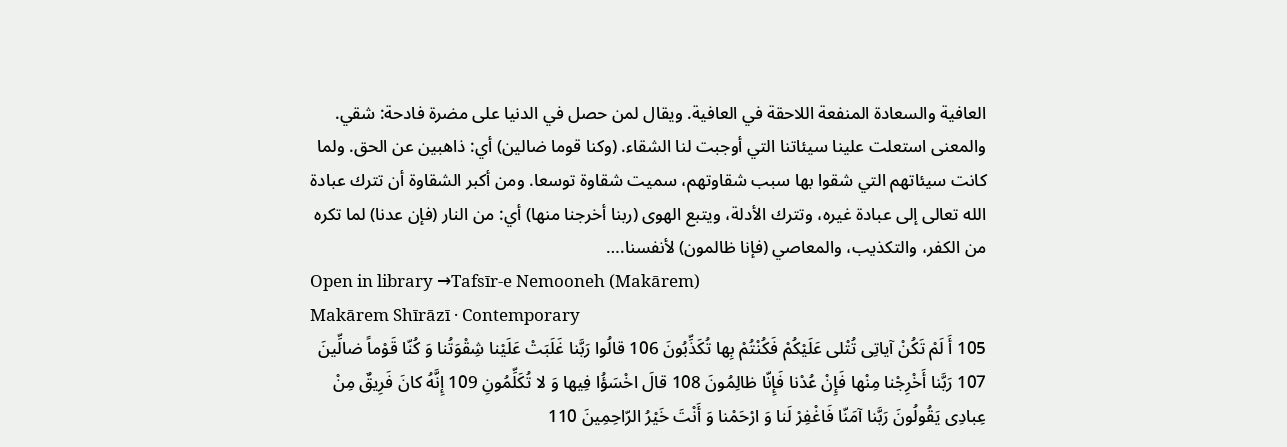العافية والسعادة المنفعة اللاحقة في العافية. ويقال لمن حصل في الدنيا على مضرة فادحة: شقي. والمعنى استعلت علينا سيئاتنا التي أوجبت لنا الشقاء. (وكنا قوما ضالين) أي: ذاهبين عن الحق. ولما كانت سيئاتهم التي شقوا بها سبب شقاوتهم، سميت شقاوة توسعا. ومن أكبر الشقاوة أن تترك عبادة الله تعالى إلى عبادة غيره، وتترك الأدلة، ويتبع الهوى (ربنا أخرجنا منها) أي: من النار (فإن عدنا) لما تكره من الكفر، والتكذيب، والمعاصي (فإنا ظالمون) لأنفسنا.…
Open in library →Tafsīr-e Nemooneh (Makārem)
Makārem Shīrāzī · Contemporary
105 أَ لَمْ تَکُنْ آیاتِی تُتْلى عَلَیْکُمْ فَکُنْتُمْ بِها تُکَذِّبُونَ 106 قالُوا رَبَّنا غَلَبَتْ عَلَیْنا شِقْوَتُنا وَ کُنّا قَوْماً ضالِّینَ 107 رَبَّنا أَخْرِجْنا مِنْها فَإِنْ عُدْنا فَإِنّا ظالِمُونَ 108 قالَ اخْسَؤُا فِیها وَ لا تُکَلِّمُونِ 109 إِنَّهُ کانَ فَرِیقٌ مِنْ عِبادِی یَقُولُونَ رَبَّنا آمَنّا فَاغْفِرْ لَنا وَ ارْحَمْنا وَ أَنْتَ خَیْرُ الرّاحِمِینَ 110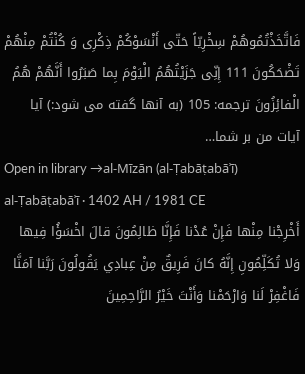فَاتَّخَذْتُمُوهُمْ سِخْرِیّاً حَتّى أَنْسَوْکُمْ ذِکْرِی وَ کُنْتُمْ مِنْهُمْ تَضْحَکُونَ 111 إِنِّی جَزَیْتُهُمُ الْیَوْمَ بِما صَبَرُوا أَنَّهُمْ هُمُ الْفائِزُونَ ترجمه: 105 (به آنها گفته مى شود:) آیا آیات من بر شما…
Open in library →al-Mīzān (al-Ṭabāṭabāʾī)
al-Ṭabāṭabāʾī · 1402 AH / 1981 CE
أَخْرِجْنا مِنْها فَإِنْ عُدْنا فَإِنَّا ظالِمُونَ قالَ اخْسَؤُا فِيها وَلا تُكَلِّمُونِ إِنَّهُ كانَ فَرِيقٌ مِنْ عِبادِي يَقُولُونَ رَبَّنا آمَنَّا فَاغْفِرْ لَنا وَارْحَمْنا وَأَنْتَ خَيْرُ الرَّاحِمِينَ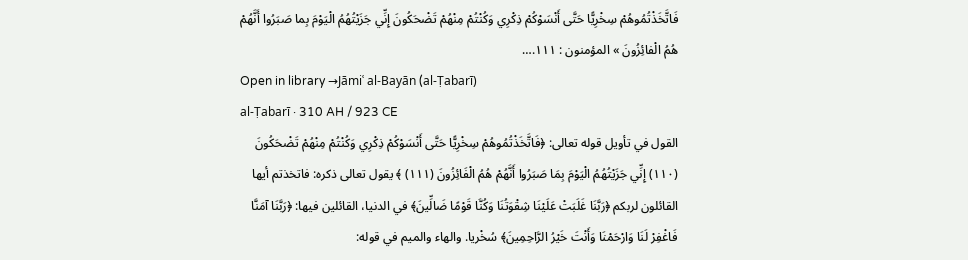فَاتَّخَذْتُمُوهُمْ سِخْرِيًّا حَتَّى أَنْسَوْكُمْ ذِكْرِي وَكُنْتُمْ مِنْهُمْ تَضْحَكُونَ إِنِّي جَزَيْتُهُمُ الْيَوْمَ بِما صَبَرُوا أَنَّهُمْ هُمُ الْفائِزُونَ » المؤمنون : ١١١.…
Open in library →Jāmiʿ al-Bayān (al-Ṭabarī)
al-Ṭabarī · 310 AH / 923 CE
القول في تأويل قوله تعالى: ﴿فَاتَّخَذْتُمُوهُمْ سِخْرِيًّا حَتَّى أَنْسَوْكُمْ ذِكْرِي وَكُنْتُمْ مِنْهُمْ تَضْحَكُونَ (١١٠) إِنِّي جَزَيْتُهُمُ الْيَوْمَ بِمَا صَبَرُوا أَنَّهُمْ هُمُ الْفَائِزُونَ (١١١) ﴾ يقول تعالى ذكره: فاتخذتم أيها القائلون لربكم ﴿رَبَّنَا غَلَبَتْ عَلَيْنَا شِقْوَتُنَا وَكُنَّا قَوْمًا ضَالِّينَ﴾ في الدنيا، القائلين فيها: ﴿رَبَّنَا آمَنَّا فَاغْفِرْ لَنَا وَارْحَمْنَا وَأَنْتَ خَيْرُ الرَّاحِمِينَ﴾ سُخْريا. والهاء والميم في قوله: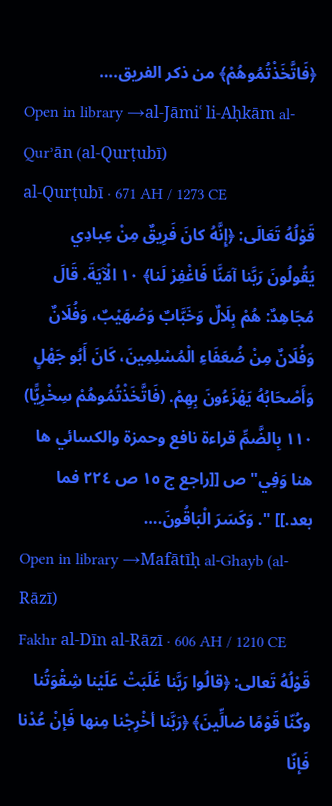﴿فَاتَّخَذْتُمُوهُمْ﴾ من ذكر الفريق.…
Open in library →al-Jāmiʿ li-Aḥkām al-Qurʾān (al-Qurṭubī)
al-Qurṭubī · 671 AH / 1273 CE
قَوْلُهُ تَعَالَى: ﴿إِنَّهُ كانَ فَرِيقٌ مِنْ عِبادِي يَقُولُونَ رَبَّنا آمَنَّا فَاغْفِرْ لَنا﴾ ١٠ الْآيَةَ. قَالَ مُجَاهِدٌ: هُمْ بِلَالٌ وَخَبَّابٌ وَصُهَيْبٌ، وَفُلَانٌ وَفُلَانٌ مِنْ ضُعَفَاءِ الْمُسْلِمِينَ، كَانَ أَبُو جَهْلٍ وَأَصْحَابُهُ يَهْزَءُونَ بِهِمْ. (فَاتَّخَذْتُمُوهُمْ سِخْرِيًّا) ١١٠ بِالضَّمِّ قراءة نافع وحمزة والكسائي ها هنا وَفِي" ص [[راجع ج ١٥ ص ٢٢٤ فما بعد.]] ". وَكَسَرَ الْبَاقُونَ.…
Open in library →Mafātīḥ al-Ghayb (al-Rāzī)
Fakhr al-Dīn al-Rāzī · 606 AH / 1210 CE
قَوْلُهُ تَعالى: ﴿قالُوا رَبَّنا غَلَبَتْ عَلَيْنا شِقْوَتُنا وكُنّا قَوْمًا ضالِّينَ﴾ ﴿رَبَّنا أخْرِجْنا مِنها فَإنْ عُدْنا فَإنّا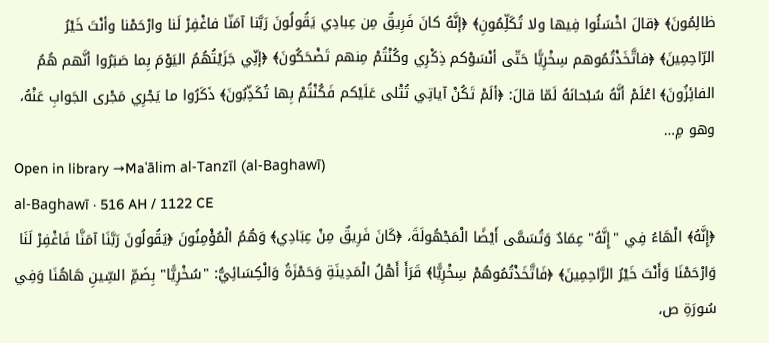ظالِمُونَ﴾ ﴿قالَ اخْسَئُوا فِيها ولا تُكَلِّمُونِ﴾ ﴿إنَّهُ كانَ فَرِيقٌ مِن عِبادِي يَقُولُونَ رَبَّنا آمَنّا فاغْفِرْ لَنا وارْحَمْنا وأنْتَ خَيْرُ الرّاحِمِينَ﴾ ﴿فاتَّخَذْتُمُوهم سِخْرِيًّا حَتّى أنْسَوْكم ذِكْرِي وكُنْتُمْ مِنهم تَضْحَكُونَ﴾ ﴿إنِّي جَزَيْتُهُمُ اليَوْمَ بِما صَبَرُوا أنَّهم هُمُ الفائِزُونَ﴾ اعْلَمْ أنَّهُ سُبْحانَهُ لَمّا قالَ: ﴿ألَمْ تَكُنْ آياتِي تُتْلى عَلَيْكم فَكُنْتُمْ بِها تُكَذِّبُونَ﴾ ذَكَرُوا ما يَجْرِي مَجْرى الجَوابِ عَنْهُ، وهو مِ…
Open in library →Maʿālim al-Tanzīl (al-Baghawī)
al-Baghawī · 516 AH / 1122 CE
﴿إِنَّهُ﴾ الْهَاءُ فِي "إِنَّهُ" عِمَادٌ وَتُسَمَّى أَيْضًا الْمَجْهُولَةَ، ﴿كَانَ فَرِيقٌ مِنْ عِبَادِي﴾ وَهُمُ الْمُؤْمِنُونَ ﴿يَقُولُونَ رَبَّنَا آمَنَّا فَاغْفِرْ لَنَا وَارْحَمْنَا وَأَنْتَ خَيْرُ الرَّاحِمِينَ﴾ ﴿فَاتَّخَذْتُمُوهُمْ سِخْرِيًّا﴾ قَرَأَ أَهْلُ الْمَدِينَةِ وَحَمْزَةُ وَالْكِسَائِيُّ: "سُخْرِيًّا" بِضَمِّ السِّينِ هَاهُنَا وَفِي سُورَةِ ص،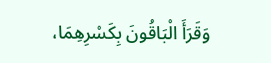وَقَرَأَ الْبَاقُونَ بِكَسْرِهِمَا،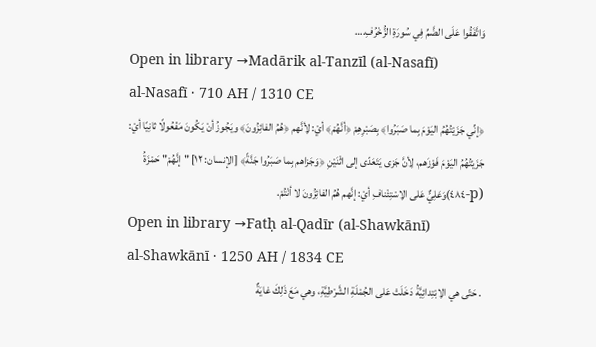وَاتَّفَقُوا عَلَى الضَّمِّ فِي سُورَةِ الزُّخْرُفِ.…
Open in library →Madārik al-Tanzīl (al-Nasafī)
al-Nasafī · 710 AH / 1310 CE
﴿إنِّي جَزَيْتُهُمُ اليَوْمَ بِما صَبَرُوا﴾ بِصَبْرِهِمْ ﴿أنَّهُمْ﴾ أيْ: لِأنَّهم ﴿هُمُ الفائِزُونَ﴾ ويَجُوزُ أنْ يَكُونَ مَفْعُولًا ثانِيًا أيْ: جَزَيْتُهُمُ اليَوْمَ فَوْزَهم، لِأنَّ جَزى يَتَعَدّى إلى اثْنَيْنِ ﴿وَجَزاهم بِما صَبَرُوا جَنَّةً﴾ [الإنسان: ١٢] "إنَّهُمْ" حَمْزَةُ (p-٤٨٤)وَعَلِيٌّ عَلى الِاسْتِئْنافِ أيْ: إنَّهم هُمُ الفائِزُونَ لا أنْتُمْ.
Open in library →Fatḥ al-Qadīr (al-Shawkānī)
al-Shawkānī · 1250 AH / 1834 CE
. حَتّى هي الِابْتِدائِيَّةُ دَخَلَتْ عَلى الجُمْلَةِ الشَّرْطِيَّةِ، وهي مَعَ ذَلِكَ غايَةٌ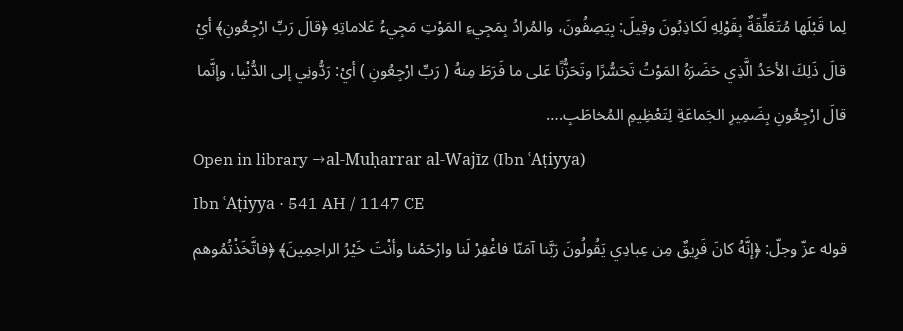لِما قَبْلَها مُتَعَلِّقَةٌ بِقَوْلِهِ لَكاذِبُونَ وقِيلَ: بِيَصِفُونَ، والمُرادُ بِمَجِيءِ المَوْتِ مَجِيءُ عَلاماتِهِ ﴿قالَ رَبِّ ارْجِعُونِ﴾ أيْ قالَ ذَلِكَ الأحَدُ الَّذِي حَضَرَهُ المَوْتُ تَحَسُّرًا وتَحَزُّنًا عَلى ما فَرَطَ مِنهُ ( رَبِّ ارْجِعُونِ ) أيْ: رَدُّونِي إلى الدُّنْيا، وإنَّما قالَ ارْجِعُونِ بِضَمِيرِ الجَماعَةِ لِتَعْظِيمِ المُخاطَبِ.…
Open in library →al-Muḥarrar al-Wajīz (Ibn ʿAṭiyya)
Ibn ʿAṭiyya · 541 AH / 1147 CE
قوله عزّ وجلّ: ﴿إنَّهُ كانَ فَرِيقٌ مِن عِبادِي يَقُولُونَ رَبَّنا آمَنّا فاغْفِرْ لَنا وارْحَمْنا وأنْتَ خَيْرُ الراحِمِينَ﴾ ﴿فاتَّخَذْتُمُوهم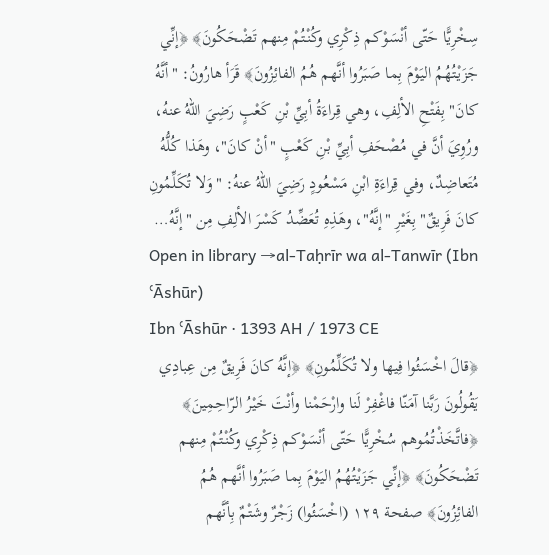سِخْرِيًّا حَتّى أنْسَوْكم ذِكْرِي وكُنْتُمْ مِنهم تَضْحَكُونَ﴾ ﴿إنِّي جَزَيْتُهُمُ اليَوْمَ بِما صَبَرُوا أنَّهم هُمُ الفائِزُونَ﴾ قَرَأ هارُونُ: "أنَّهُ كانَ" بِفَتْحِ الألِفِ، وهي قِراءَةُ أبِيِّ بْنِ كَعْبٍ رَضِيَ اللهُ عنهُ، ورُوِيَ أنَّ في مُصْحَفِ أبِيِّ بْنِ كَعْبٍ "أنْ كانَ"، وهَذا كُلُّهُ مُتَعاضِدٌ، وفي قِراءَةِ ابْنِ مَسْعُودٍ رَضِيَ اللهُ عنهُ: "وَلا تُكَلِّمُونِ كانَ فَرِيقٌ" بِغَيْرِ "إنَّهُ"، وهَذِهِ تُعَضِّدُ كَسْرَ الألِفِ مِن "إنَّهُ…
Open in library →al-Taḥrīr wa al-Tanwīr (Ibn ʿĀshūr)
Ibn ʿĀshūr · 1393 AH / 1973 CE
﴿قالَ اخْسَئُوا فِيها ولا تُكَلِّمُونِ﴾ ﴿إنَّهُ كانَ فَرِيقٌ مِن عِبادِي يَقُولُونَ رَبَّنا آمَنّا فاغْفِرْ لَنا وارْحَمْنا وأنْتَ خَيْرُ الرّاحِمِينَ﴾ ﴿فاتَّخَذْتُمُوهم سُخْرِيًّا حَتّى أنْسَوْكم ذِكْرِي وكُنْتُمْ مِنهم تَضْحَكُونَ﴾ ﴿إنِّي جَزَيْتُهُمُ اليَوْمَ بِما صَبَرُوا أنَّهم هُمُ الفائِزُونَ﴾ صفحة ١٢٩ (اخْسَئُوا) زَجْرٌ وشَتْمٌ بِأنَّهم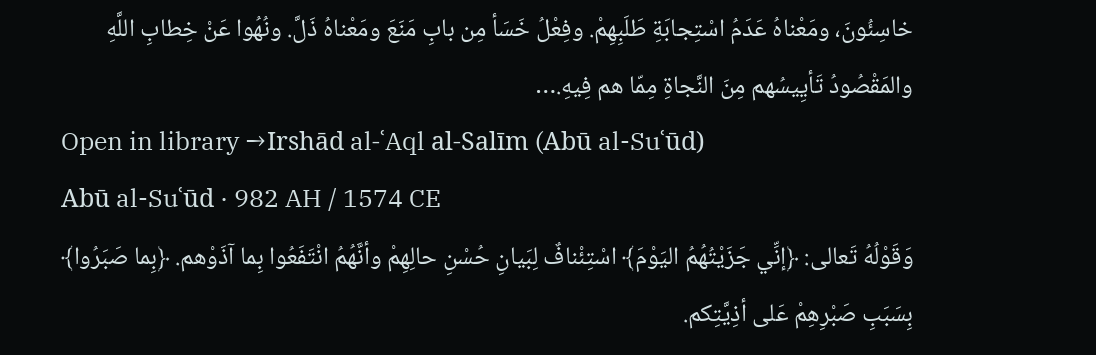خاسِئُونَ، ومَعْناهُ عَدَمُ اسْتِجابَةِ طَلَبِهِمْ. وفِعْلُ خَسَأ مِن بابِ مَنَعَ ومَعْناهُ ذَلَّ. ونُهُوا عَنْ خِطابِ اللَّهِ والمَقْصُودُ تَأيِيسُهم مِنَ النَّجاةِ مِمّا هم فِيهِ.…
Open in library →Irshād al-ʿAql al-Salīm (Abū al-Suʿūd)
Abū al-Suʿūd · 982 AH / 1574 CE
وَقَوْلُهُ تَعالى: ﴿إنِّي جَزَيْتُهُمُ اليَوْمَ﴾ اسْتِئْنافٌ لِبَيانِ حُسْنِ حالِهِمْ وأنَّهُمُ انْتَفَعُوا بِما آذَوْهم. ﴿بِما صَبَرُوا﴾ بِسَبَبِ صَبْرِهِمْ عَلى أذِيَّتِكم.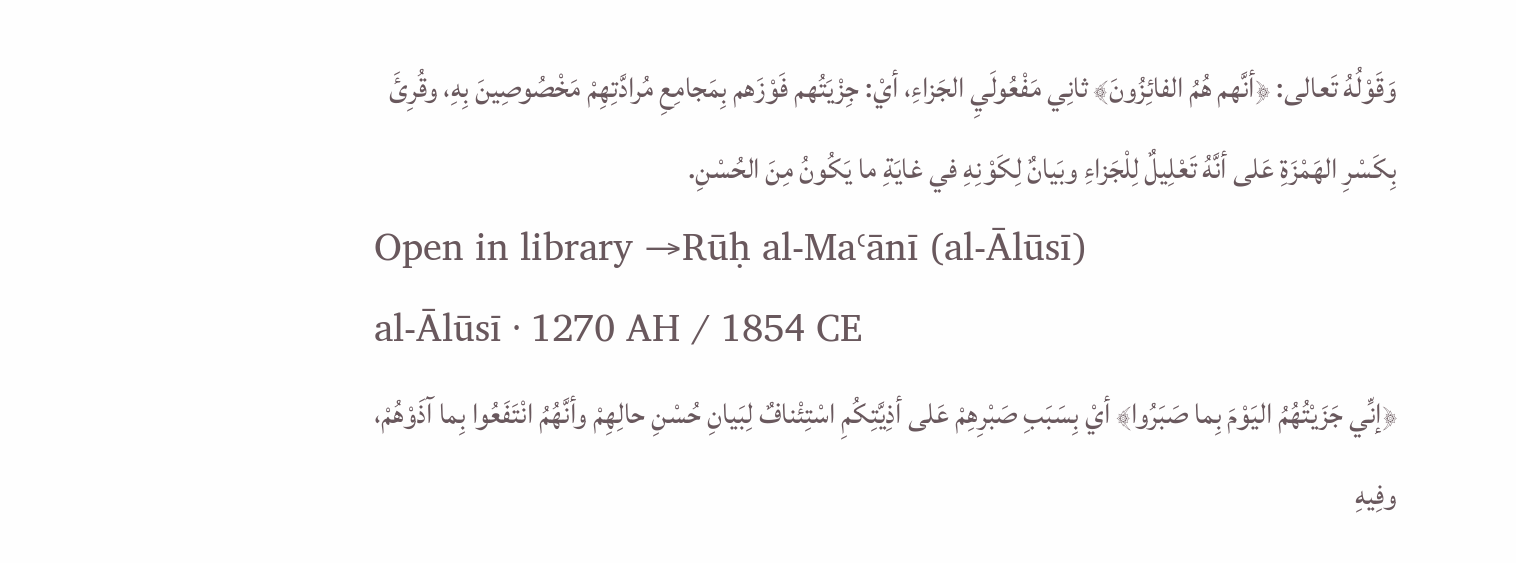وَقَوْلُهُ تَعالى: ﴿أنَّهم هُمُ الفائِزُونَ﴾ ثانِي مَفْعُولَيِ الجَزاءِ، أيْ: جِزْيَتُهم فَوْزَهم بِمَجامِعِ مُرادَّتِهِمْ مَخْصُوصِينَ بِهِ، وقُرِئَ بِكَسْرِ الهَمْزَةِ عَلى أنَّهُ تَعْلِيلٌ لِلْجَزاءِ وبَيانٌ لِكَوْنِهِ في غايَةِ ما يَكُونُ مِنَ الحُسْنِ.
Open in library →Rūḥ al-Maʿānī (al-Ālūsī)
al-Ālūsī · 1270 AH / 1854 CE
﴿إنِّي جَزَيْتُهُمُ اليَوْمَ بِما صَبَرُوا﴾ أيْ بِسَبَبِ صَبْرِهِمْ عَلى أذِيَّتِكُمِ اسْتِئْنافٌ لِبَيانِ حُسْنِ حالِهِمْ وأنَّهُمُ انْتَفَعُوا بِما آذَوْهُمْ، وفِيهِ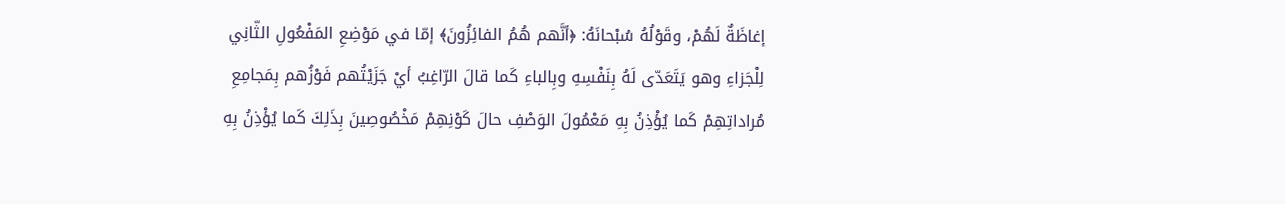إغاظَةٌ لَهُمْ، وقَوْلُهُ سُبْحانَهُ: ﴿أنَّهم هُمُ الفائِزُونَ﴾ إمّا في مَوْضِعِ المَفْعُولِ الثّانِي لِلْجَزاءِ وهو يَتَعَدّى لَهُ بِنَفْسِهِ وبِالباءِ كَما قالَ الرّاغِبُ أيْ جَزَيْتُهم فَوْزُهم بِمَجامِعِ مُراداتِهِمْ كَما يُؤْذِنُ بِهِ مَعْمُولَ الوَصْفِ حالَ كَوْنِهِمْ مَخْصُوصِينَ بِذَلِكَ كَما يُؤْذِنُ بِهِ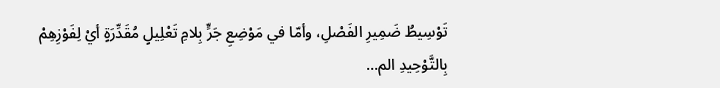تَوْسِيطُ ضَمِيرِ الفَصْلِ، وأمّا في مَوْضِعِ جَرٍّ بِلامِ تَعْلِيلٍ مُقَدِّرَةٍ أيْ لِفَوْزِهِمْ بِالتَّوْحِيدِ الم…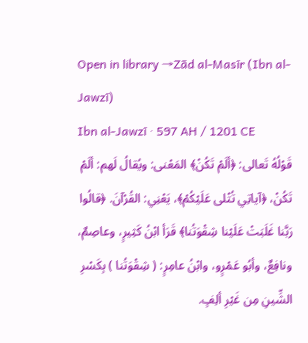Open in library →Zād al-Masīr (Ibn al-Jawzī)
Ibn al-Jawzī · 597 AH / 1201 CE
قَوْلُهُ تَعالى: ﴿ألَمْ تَكُنْ﴾ المَعْنى: ويُقالُ لَهم: ألَمْ تَكُنْ، ﴿آياتِي تُتْلى عَلَيْكُمْ﴾، يَعْنِي: القُرْآنَ. ﴿قالُوا رَبَّنا غَلَبَتْ عَلَيْنا شِقْوَتُنا﴾ قَرَأ ابْنُ كَثِيرٍ، وعاصِمٌ، ونافِعٌ، وأبُو عَمْرٍو، وابْنُ عامِرٍ: ( شِقْوَتُنا ) بِكَسْرِ الشِّينِ مِن غَيْرِ ألِفٍ.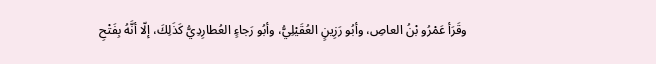وقَرَأ عَمْرُو بْنُ العاصِ، وأبُو رَزِينٍ العُقَيْلِيُّ، وأبُو رَجاءٍ العُطارِدِيُّ كَذَلِكَ، إلّا أنَّهُ بِفَتْحِ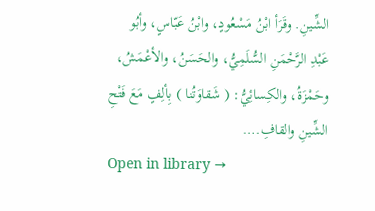الشِّينِ. وقَرَأ ابْنُ مَسْعُودٍ، وابْنُ عَبّاسٍ، وأبُو عَبْدِ الرَّحْمَنِ السُّلَمِيُّ، والحَسَنُ، والأعْمَشُ، وحَمْزَةُ، والكِسائِيُّ: ( شَقاوَتُنا ) بِألِفٍ مَعَ فَتْحِ الشِّينِ والقافِ.…
Open in library →